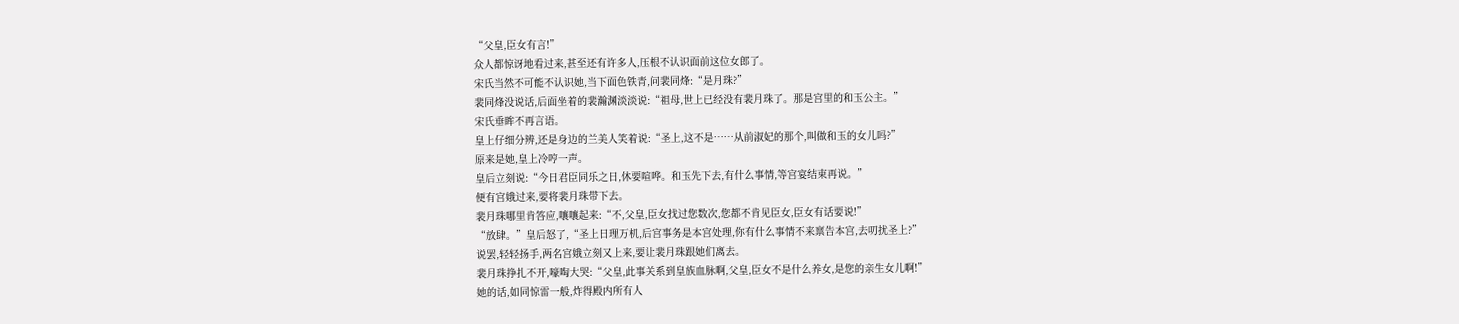“父皇,臣女有言!”
众人都惊讶地看过来,甚至还有许多人,压根不认识面前这位女郎了。
宋氏当然不可能不认识她,当下面色铁青,问裴同烽:“是月珠?”
裴同烽没说话,后面坐着的裴瀚渊淡淡说:“祖母,世上已经没有裴月珠了。那是宫里的和玉公主。”
宋氏垂眸不再言语。
皇上仔细分辨,还是身边的兰美人笑着说:“圣上,这不是……从前淑妃的那个,叫做和玉的女儿吗?”
原来是她,皇上冷哼一声。
皇后立刻说:“今日君臣同乐之日,休要喧哗。和玉先下去,有什么事情,等宫宴结束再说。”
便有宫娥过来,要将裴月珠带下去。
裴月珠哪里肯答应,嚷嚷起来:“不,父皇,臣女找过您数次,您都不肯见臣女,臣女有话要说!”
“放肆。”皇后怒了,“圣上日理万机,后宫事务是本宫处理,你有什么事情不来禀告本宫,去叨扰圣上?”
说罢,轻轻扬手,两名宫娥立刻又上来,要让裴月珠跟她们离去。
裴月珠挣扎不开,嚎啕大哭:“父皇,此事关系到皇族血脉啊,父皇,臣女不是什么养女,是您的亲生女儿啊!”
她的话,如同惊雷一般,炸得殿内所有人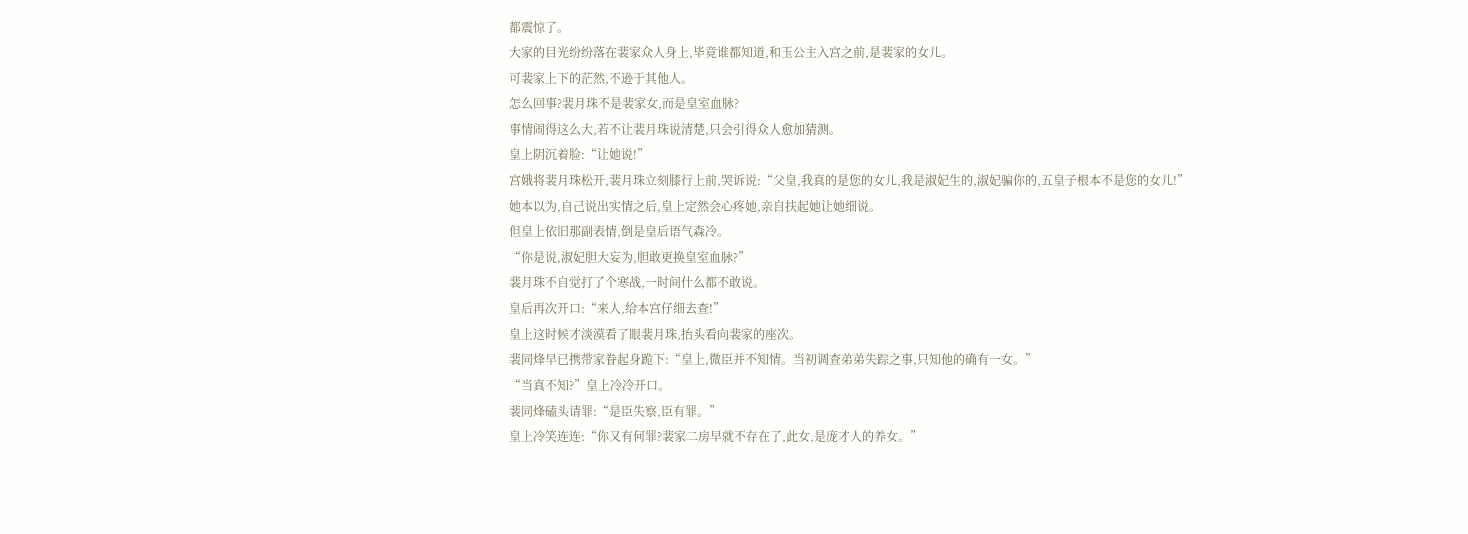都震惊了。
大家的目光纷纷落在裴家众人身上,毕竟谁都知道,和玉公主入宫之前,是裴家的女儿。
可裴家上下的茫然,不逊于其他人。
怎么回事?裴月珠不是裴家女,而是皇室血脉?
事情闹得这么大,若不让裴月珠说清楚,只会引得众人愈加猜测。
皇上阴沉着脸:“让她说!”
宫娥将裴月珠松开,裴月珠立刻膝行上前,哭诉说:“父皇,我真的是您的女儿,我是淑妃生的,淑妃骗你的,五皇子根本不是您的女儿!”
她本以为,自己说出实情之后,皇上定然会心疼她,亲自扶起她让她细说。
但皇上依旧那副表情,倒是皇后语气森冷。
“你是说,淑妃胆大妄为,胆敢更换皇室血脉?”
裴月珠不自觉打了个寒战,一时间什么都不敢说。
皇后再次开口:“来人,给本宫仔细去查!”
皇上这时候才淡漠看了眼裴月珠,抬头看向裴家的座次。
裴同烽早已携带家眷起身跪下:“皇上,微臣并不知情。当初调查弟弟失踪之事,只知他的确有一女。”
“当真不知?”皇上冷冷开口。
裴同烽磕头请罪:“是臣失察,臣有罪。”
皇上冷笑连连:“你又有何罪?裴家二房早就不存在了,此女,是庞才人的养女。”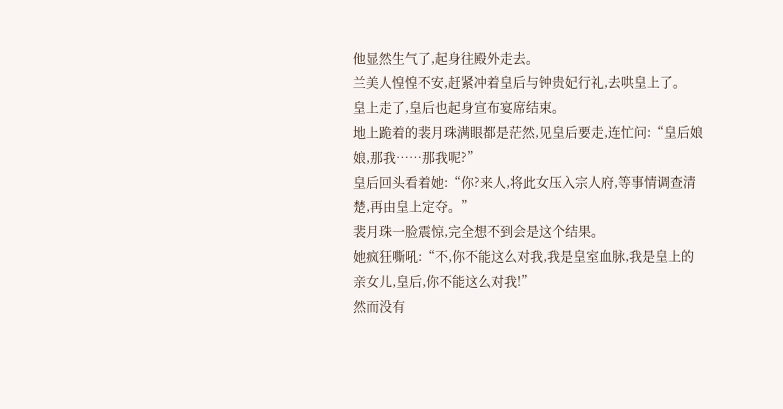他显然生气了,起身往殿外走去。
兰美人惶惶不安,赶紧冲着皇后与钟贵妃行礼,去哄皇上了。
皇上走了,皇后也起身宣布宴席结束。
地上跪着的裴月珠满眼都是茫然,见皇后要走,连忙问:“皇后娘娘,那我……那我呢?”
皇后回头看着她:“你?来人,将此女压入宗人府,等事情调查清楚,再由皇上定夺。”
裴月珠一脸震惊,完全想不到会是这个结果。
她疯狂嘶吼:“不,你不能这么对我,我是皇室血脉,我是皇上的亲女儿,皇后,你不能这么对我!”
然而没有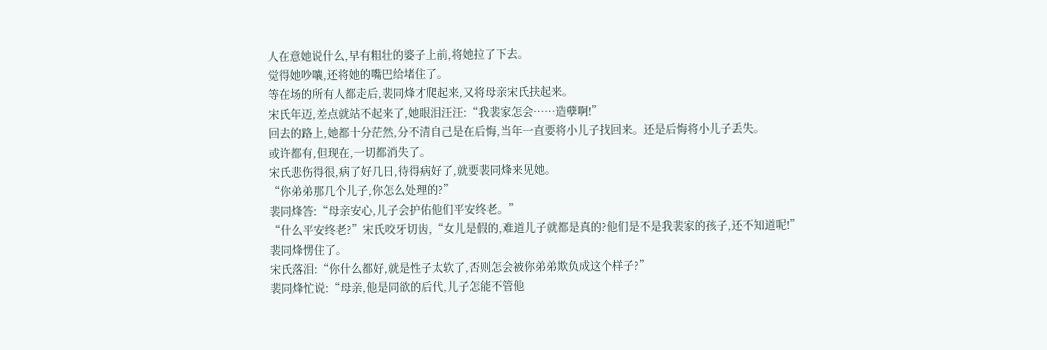人在意她说什么,早有粗壮的婆子上前,将她拉了下去。
觉得她吵嚷,还将她的嘴巴给堵住了。
等在场的所有人都走后,裴同烽才爬起来,又将母亲宋氏扶起来。
宋氏年迈,差点就站不起来了,她眼泪汪汪:“我裴家怎会……造孽啊!”
回去的路上,她都十分茫然,分不清自己是在后悔,当年一直要将小儿子找回来。还是后悔将小儿子丢失。
或许都有,但现在,一切都消失了。
宋氏悲伤得很,病了好几日,待得病好了,就要裴同烽来见她。
“你弟弟那几个儿子,你怎么处理的?”
裴同烽答:“母亲安心,儿子会护佑他们平安终老。”
“什么平安终老?”宋氏咬牙切齿,“女儿是假的,难道儿子就都是真的?他们是不是我裴家的孩子,还不知道呢!”
裴同烽愣住了。
宋氏落泪:“你什么都好,就是性子太软了,否则怎会被你弟弟欺负成这个样子?”
裴同烽忙说:“母亲,他是同欲的后代,儿子怎能不管他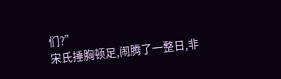们?”
宋氏捶胸顿足,闹腾了一整日,非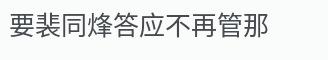要裴同烽答应不再管那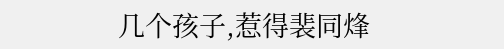几个孩子,惹得裴同烽